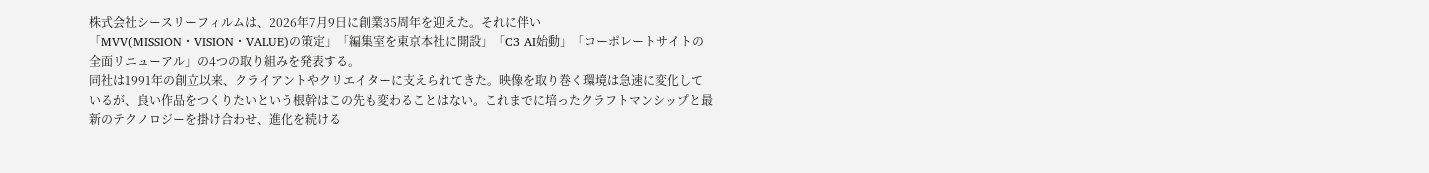株式会社シースリーフィルムは、2026年7月9日に創業35周年を迎えた。それに伴い「MVV(MISSION・VISION・VALUE)の策定」「編集室を東京本社に開設」「C3 AI始動」「コーポレートサイトの全面リニューアル」の4つの取り組みを発表する。
同社は1991年の創立以来、クライアントやクリエイターに支えられてきた。映像を取り巻く環境は急速に変化しているが、良い作品をつくりたいという根幹はこの先も変わることはない。これまでに培ったクラフトマンシップと最新のテクノロジーを掛け合わせ、進化を続ける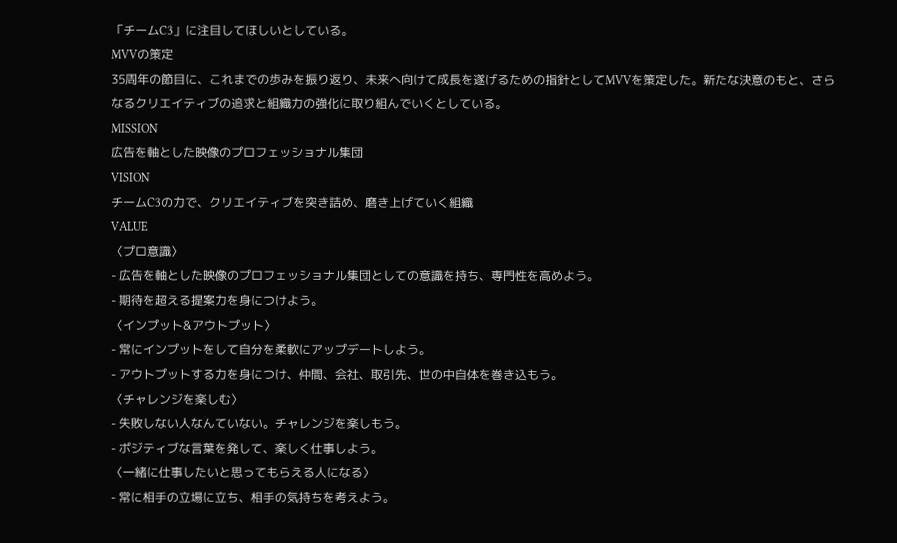「チームC3」に注目してほしいとしている。
MVVの策定
35周年の節目に、これまでの歩みを振り返り、未来へ向けて成長を遂げるための指針としてMVVを策定した。新たな決意のもと、さらなるクリエイティブの追求と組織力の強化に取り組んでいくとしている。
MISSION
広告を軸とした映像のプロフェッショナル集団
VISION
チームC3の力で、クリエイティブを突き詰め、磨き上げていく組織
VALUE
〈プロ意識〉
- 広告を軸とした映像のプロフェッショナル集団としての意識を持ち、専門性を高めよう。
- 期待を超える提案力を身につけよう。
〈インプット&アウトプット〉
- 常にインプットをして自分を柔軟にアップデートしよう。
- アウトプットする力を身につけ、仲間、会社、取引先、世の中自体を巻き込もう。
〈チャレンジを楽しむ〉
- 失敗しない人なんていない。チャレンジを楽しもう。
- ポジティブな言葉を発して、楽しく仕事しよう。
〈一緒に仕事したいと思ってもらえる人になる〉
- 常に相手の立場に立ち、相手の気持ちを考えよう。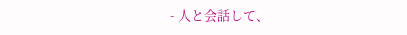- 人と会話して、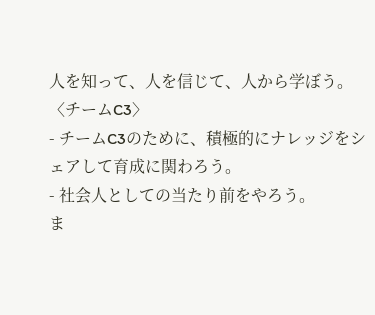人を知って、人を信じて、人から学ぼう。
〈チームC3〉
- チームC3のために、積極的にナレッジをシェアして育成に関わろう。
- 社会人としての当たり前をやろう。
ま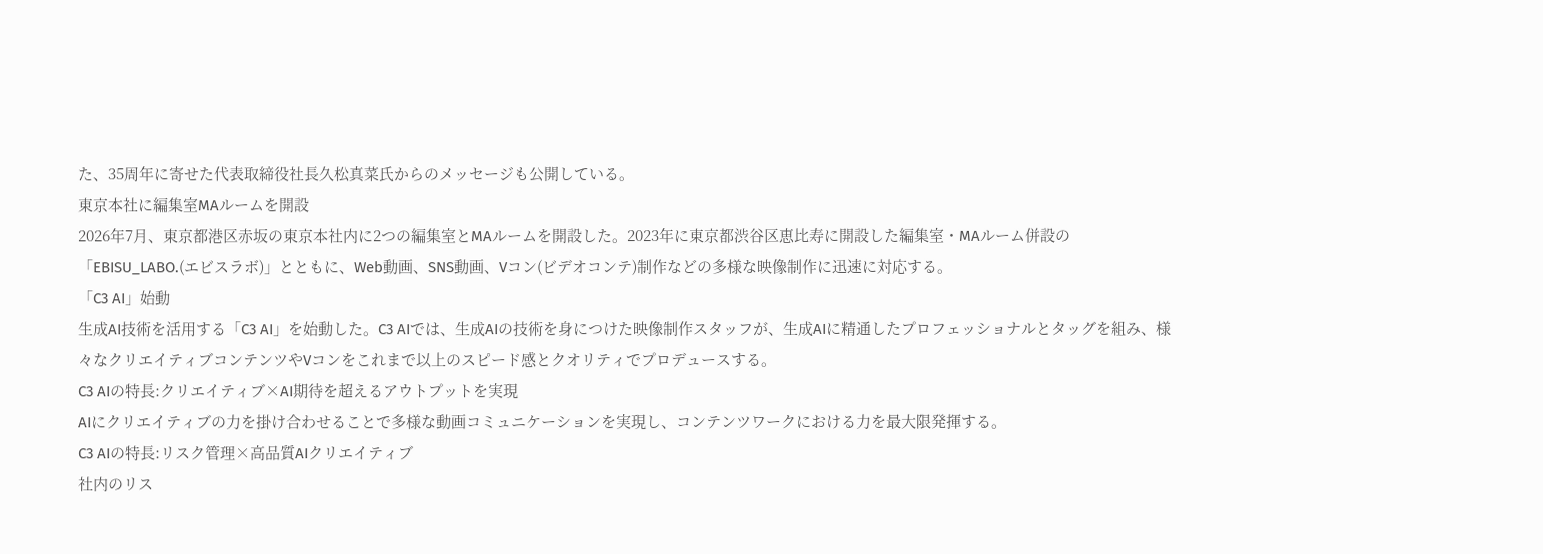た、35周年に寄せた代表取締役社長久松真菜氏からのメッセージも公開している。
東京本社に編集室MAルームを開設
2026年7月、東京都港区赤坂の東京本社内に2つの編集室とMAルームを開設した。2023年に東京都渋谷区恵比寿に開設した編集室・MAルーム併設の「EBISU_LABO.(エビスラボ)」とともに、Web動画、SNS動画、Vコン(ビデオコンテ)制作などの多様な映像制作に迅速に対応する。
「C3 AI」始動
生成AI技術を活用する「C3 AI」を始動した。C3 AIでは、生成AIの技術を身につけた映像制作スタッフが、生成AIに精通したプロフェッショナルとタッグを組み、様々なクリエイティブコンテンツやVコンをこれまで以上のスピード感とクオリティでプロデュースする。
C3 AIの特長:クリエイティブ×AI期待を超えるアウトプットを実現
AIにクリエイティブの力を掛け合わせることで多様な動画コミュニケーションを実現し、コンテンツワークにおける力を最大限発揮する。
C3 AIの特長:リスク管理×高品質AIクリエイティブ
社内のリス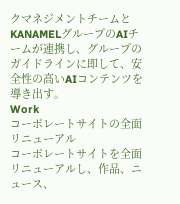クマネジメントチームとKANAMELグループのAIチームが連携し、グループのガイドラインに即して、安全性の高いAIコンテンツを導き出す。
Work
コーポレートサイトの全面リニューアル
コーポレートサイトを全面リニューアルし、作品、ニュース、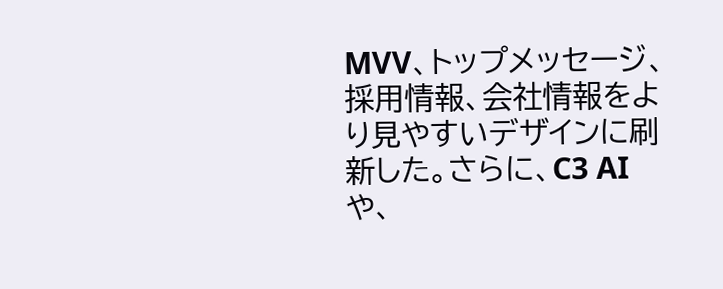MVV、トップメッセージ、採用情報、会社情報をより見やすいデザインに刷新した。さらに、C3 AIや、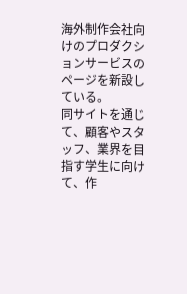海外制作会社向けのプロダクションサービスのページを新設している。
同サイトを通じて、顧客やスタッフ、業界を目指す学生に向けて、作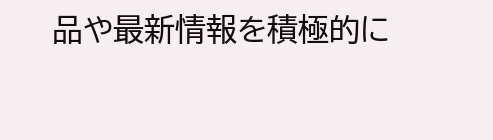品や最新情報を積極的に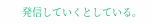発信していくとしている。